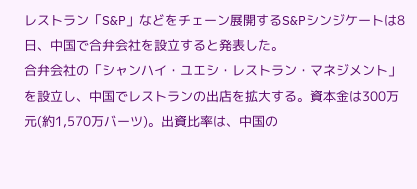レストラン「S&P」などをチェーン展開するS&Pシンジケートは8日、中国で合弁会社を設立すると発表した。
合弁会社の「シャンハイ・ユエシ・レストラン・マネジメント」を設立し、中国でレストランの出店を拡大する。資本金は300万元(約1,570万バーツ)。出資比率は、中国の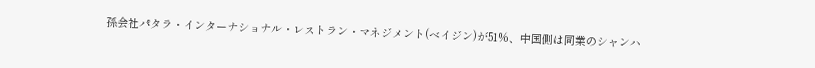孫会社パタラ・インターナショナル・レストラン・マネジメント(ベイジン)が51%、中国側は同業のシャンハ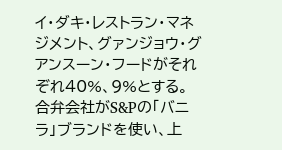イ・ダキ・レストラン・マネジメント、グァンジョウ・グアンスーン・フードがそれぞれ40%、9%とする。
合弁会社がS&Pの「バニラ」ブランドを使い、上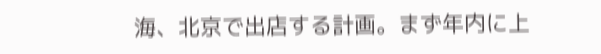海、北京で出店する計画。まず年内に上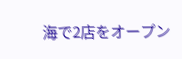海で2店をオープン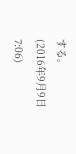する。
(2016年9月9日 7:06)